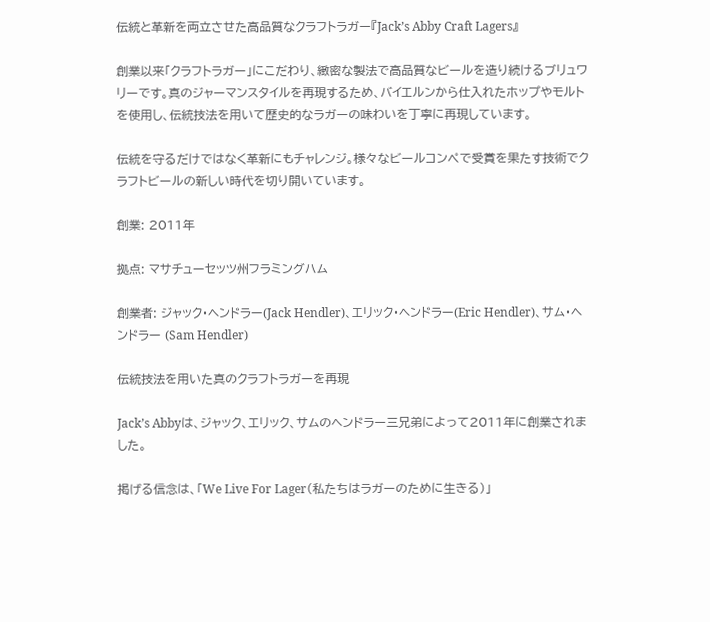伝統と革新を両立させた高品質なクラフトラガー『Jack’s Abby Craft Lagers』

創業以来「クラフトラガー」にこだわり、緻密な製法で高品質なビールを造り続けるブリュワリーです。真のジャーマンスタイルを再現するため、バイエルンから仕入れたホップやモルトを使用し、伝統技法を用いて歴史的なラガーの味わいを丁寧に再現しています。

伝統を守るだけではなく革新にもチャレンジ。様々なビールコンペで受賞を果たす技術でクラフトビールの新しい時代を切り開いています。

創業: 2011年

拠点: マサチューセッツ州フラミングハム

創業者: ジャック・ヘンドラー(Jack Hendler)、エリック・ヘンドラー(Eric Hendler)、サム・ヘンドラー (Sam Hendler)

伝統技法を用いた真のクラフトラガーを再現

Jack’s Abbyは、ジャック、エリック、サムのヘンドラー三兄弟によって2011年に創業されました。

掲げる信念は、「We Live For Lager(私たちはラガーのために生きる)」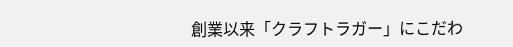創業以来「クラフトラガー」にこだわ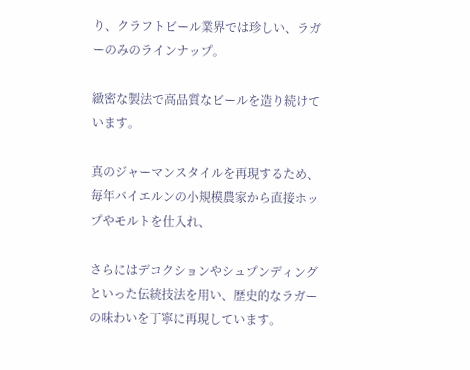り、クラフトビール業界では珍しい、ラガーのみのラインナップ。

緻密な製法で高品質なビールを造り続けています。

真のジャーマンスタイルを再現するため、毎年バイエルンの小規模農家から直接ホップやモルトを仕入れ、

さらにはデコクションやシュプンディングといった伝統技法を用い、歴史的なラガーの味わいを丁寧に再現しています。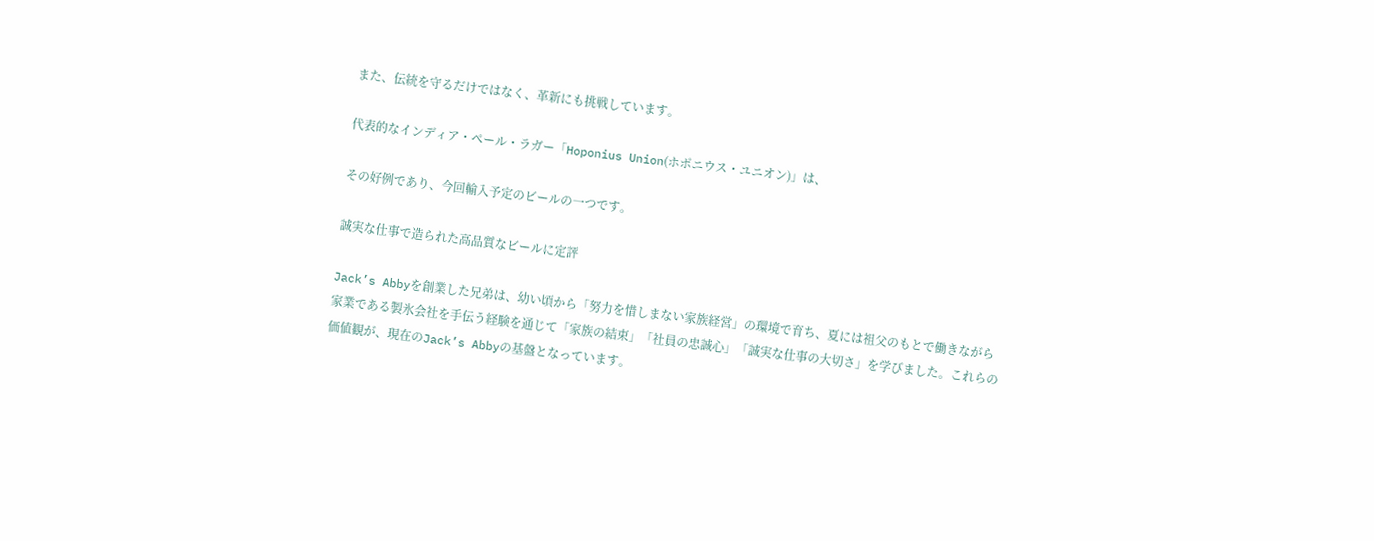また、伝統を守るだけではなく、革新にも挑戦しています。

代表的なインディア・ペール・ラガー「Hoponius Union(ホポニウス・ユニオン)」は、

その好例であり、今回輸入予定のビールの一つです。

誠実な仕事で造られた高品質なビールに定評

Jack’s Abbyを創業した兄弟は、幼い頃から「努力を惜しまない家族経営」の環境で育ち、夏には祖父のもとで働きながら家業である製氷会社を手伝う経験を通じて「家族の結束」「社員の忠誠心」「誠実な仕事の大切さ」を学びました。これらの価値観が、現在のJack’s Abbyの基盤となっています。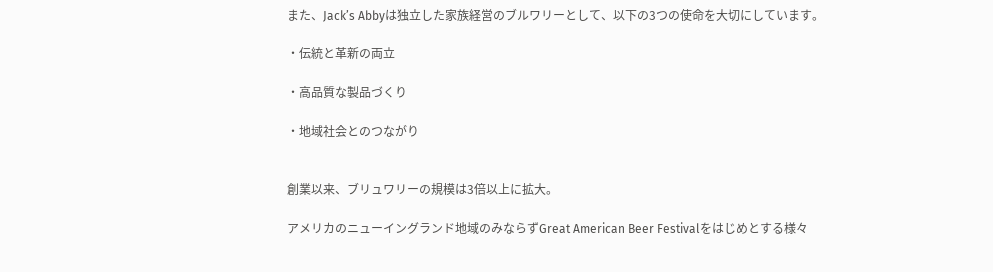また、Jack’s Abbyは独立した家族経営のブルワリーとして、以下の3つの使命を大切にしています。

・伝統と革新の両立

・高品質な製品づくり

・地域社会とのつながり


創業以来、ブリュワリーの規模は3倍以上に拡大。

アメリカのニューイングランド地域のみならずGreat American Beer Festivalをはじめとする様々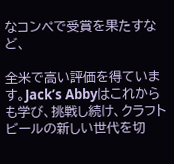なコンペで受賞を果たすなど、

全米で高い評価を得ています。Jack’s Abbyはこれからも学び、挑戦し続け、クラフトビールの新しい世代を切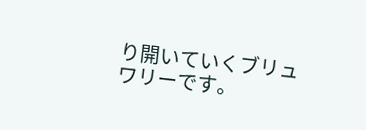り開いていくブリュワリーです。